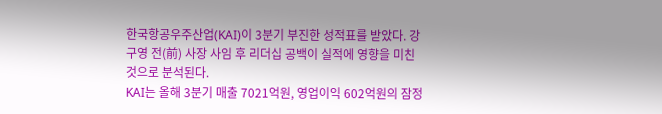한국항공우주산업(KAI)이 3분기 부진한 성적표를 받았다. 강구영 전(前) 사장 사임 후 리더십 공백이 실적에 영향을 미친 것으로 분석된다.
KAI는 올해 3분기 매출 7021억원, 영업이익 602억원의 잠정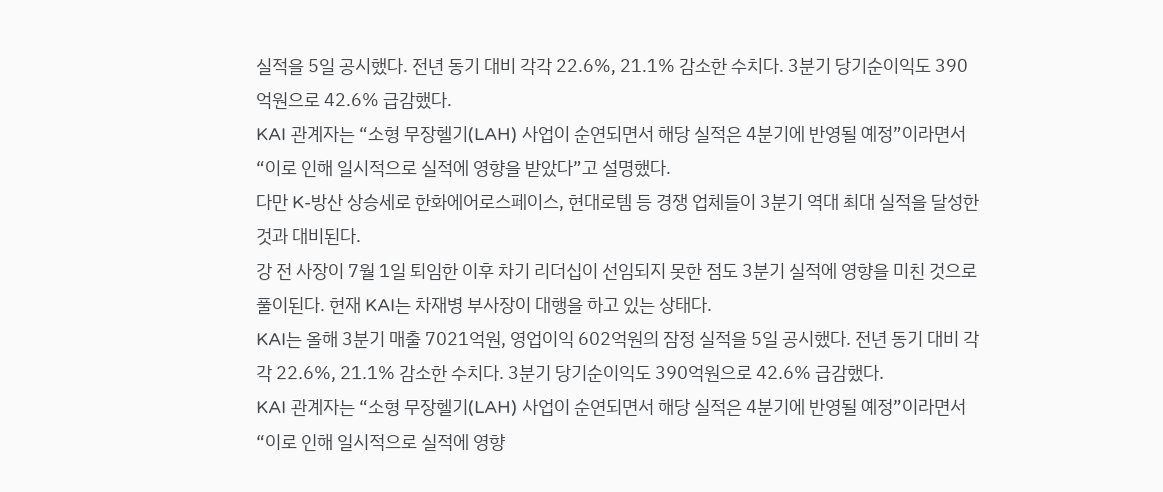실적을 5일 공시했다. 전년 동기 대비 각각 22.6%, 21.1% 감소한 수치다. 3분기 당기순이익도 390억원으로 42.6% 급감했다.
KAI 관계자는 “소형 무장헬기(LAH) 사업이 순연되면서 해당 실적은 4분기에 반영될 예정”이라면서 “이로 인해 일시적으로 실적에 영향을 받았다”고 설명했다.
다만 K-방산 상승세로 한화에어로스페이스, 현대로템 등 경쟁 업체들이 3분기 역대 최대 실적을 달성한 것과 대비된다.
강 전 사장이 7월 1일 퇴임한 이후 차기 리더십이 선임되지 못한 점도 3분기 실적에 영향을 미친 것으로 풀이된다. 현재 KAI는 차재병 부사장이 대행을 하고 있는 상태다.
KAI는 올해 3분기 매출 7021억원, 영업이익 602억원의 잠정 실적을 5일 공시했다. 전년 동기 대비 각각 22.6%, 21.1% 감소한 수치다. 3분기 당기순이익도 390억원으로 42.6% 급감했다.
KAI 관계자는 “소형 무장헬기(LAH) 사업이 순연되면서 해당 실적은 4분기에 반영될 예정”이라면서 “이로 인해 일시적으로 실적에 영향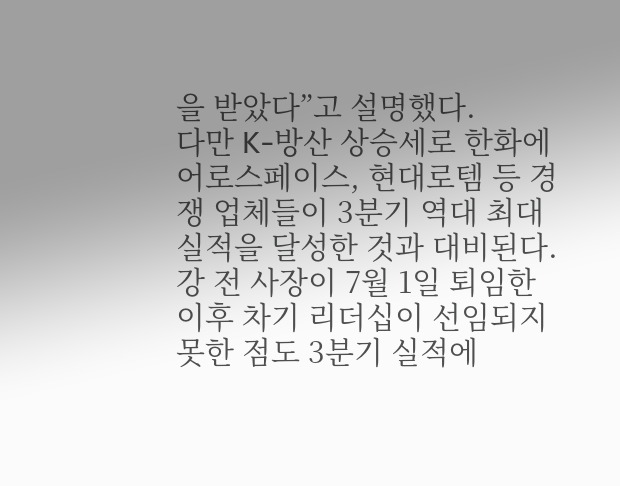을 받았다”고 설명했다.
다만 K-방산 상승세로 한화에어로스페이스, 현대로템 등 경쟁 업체들이 3분기 역대 최대 실적을 달성한 것과 대비된다.
강 전 사장이 7월 1일 퇴임한 이후 차기 리더십이 선임되지 못한 점도 3분기 실적에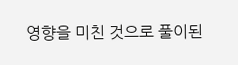영향을 미친 것으로 풀이된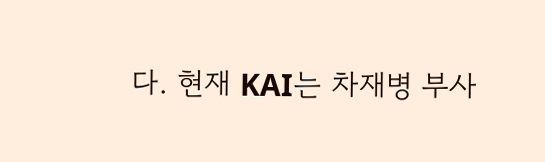다. 현재 KAI는 차재병 부사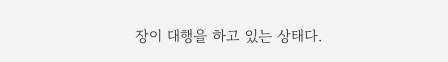장이 대행을 하고 있는 상태다.